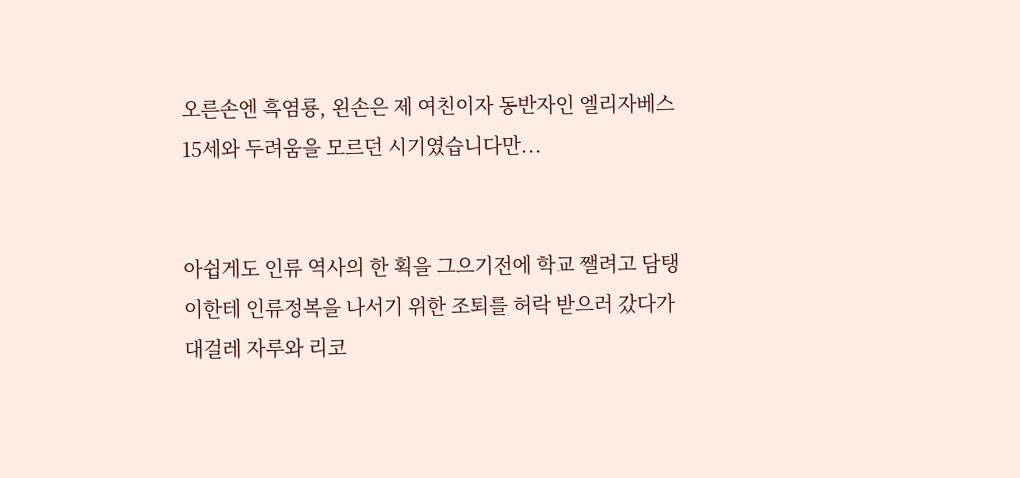오른손엔 흑염룡, 왼손은 제 여친이자 동반자인 엘리자베스 15세와 두려움을 모르던 시기였습니다만...


아쉽게도 인류 역사의 한 획을 그으기전에 학교 쨀려고 담탱이한테 인류정복을 나서기 위한 조퇴를 허락 받으러 갔다가 대걸레 자루와 리코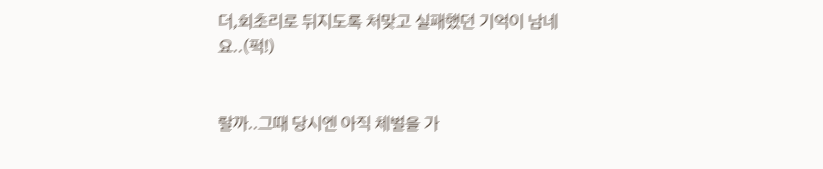더,회초리로 뒤지도록 처맞고 실패했던 기억이 남네요..(퍽!)


랄까..그때 당시엔 아직 체벌을 가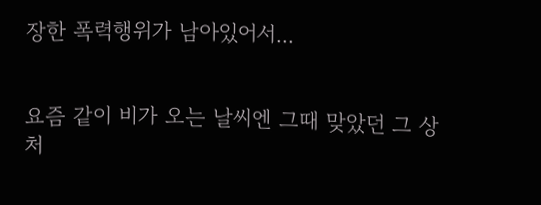장한 폭력행위가 남아있어서...


요즘 같이 비가 오는 날씨엔 그때 맞았던 그 상처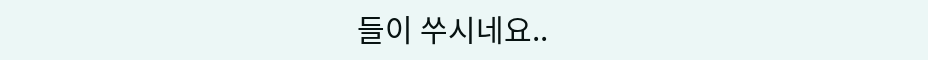들이 쑤시네요..